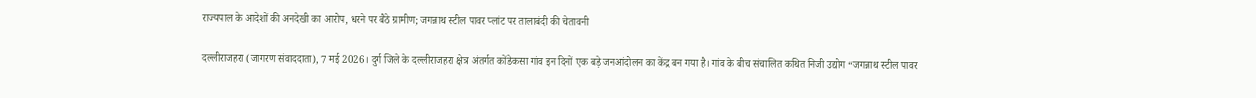राज्यपाल के आदेशों की अनदेखी का आरोप, धरने पर बैठे ग्रामीण; जगन्नाथ स्टील पावर प्लांट पर तालाबंदी की चेतावनी

दल्लीराजहरा (जागरण संवाददाता), 7 मई 2026। दुर्ग जिले के दल्लीराजहरा क्षेत्र अंतर्गत कोंडेकसा गांव इन दिनों एक बड़े जनआंदोलन का केंद्र बन गया है। गांव के बीच संचालित कथित निजी उद्योग “जगन्नाथ स्टील पावर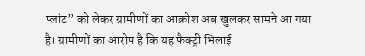प्लांट” को लेकर ग्रामीणों का आक्रोश अब खुलकर सामने आ गया है। ग्रामीणों का आरोप है कि यह फैक्ट्री भिलाई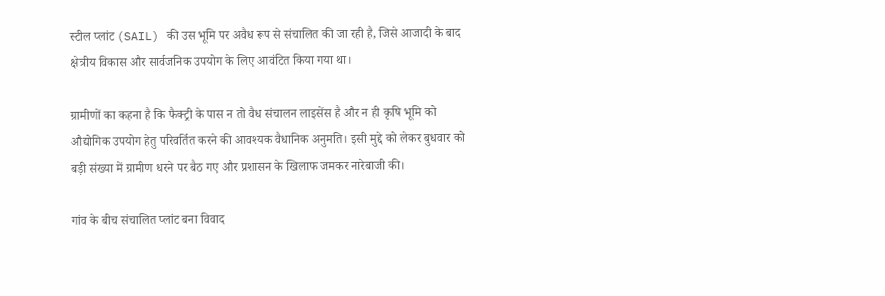स्टील प्लांट (SAIL) की उस भूमि पर अवैध रूप से संचालित की जा रही है, जिसे आजादी के बाद क्षेत्रीय विकास और सार्वजनिक उपयोग के लिए आवंटित किया गया था।

ग्रामीणों का कहना है कि फैक्ट्री के पास न तो वैध संचालन लाइसेंस है और न ही कृषि भूमि को औद्योगिक उपयोग हेतु परिवर्तित करने की आवश्यक वैधानिक अनुमति। इसी मुद्दे को लेकर बुधवार को बड़ी संख्या में ग्रामीण धरने पर बैठ गए और प्रशासन के खिलाफ जमकर नारेबाजी की।

गांव के बीच संचालित प्लांट बना विवाद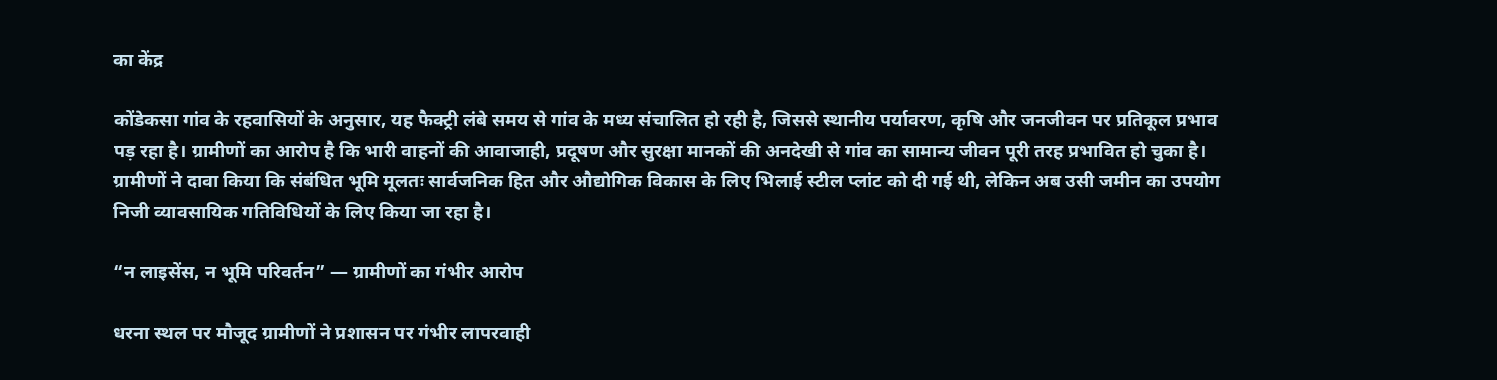का केंद्र

कोंडेकसा गांव के रहवासियों के अनुसार, यह फैक्ट्री लंबे समय से गांव के मध्य संचालित हो रही है, जिससे स्थानीय पर्यावरण, कृषि और जनजीवन पर प्रतिकूल प्रभाव पड़ रहा है। ग्रामीणों का आरोप है कि भारी वाहनों की आवाजाही, प्रदूषण और सुरक्षा मानकों की अनदेखी से गांव का सामान्य जीवन पूरी तरह प्रभावित हो चुका है। ग्रामीणों ने दावा किया कि संबंधित भूमि मूलतः सार्वजनिक हित और औद्योगिक विकास के लिए भिलाई स्टील प्लांट को दी गई थी, लेकिन अब उसी जमीन का उपयोग निजी व्यावसायिक गतिविधियों के लिए किया जा रहा है।

“न लाइसेंस, न भूमि परिवर्तन” — ग्रामीणों का गंभीर आरोप

धरना स्थल पर मौजूद ग्रामीणों ने प्रशासन पर गंभीर लापरवाही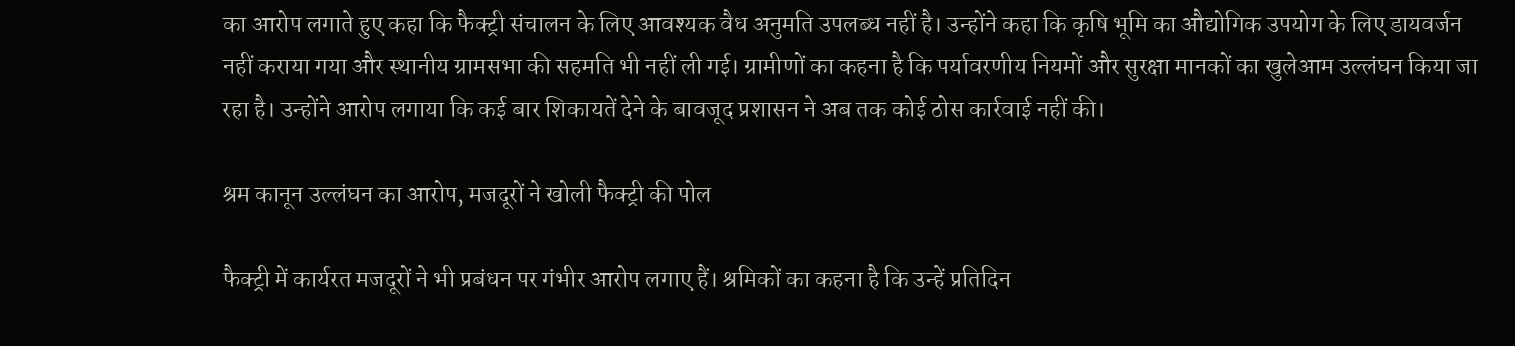का आरोप लगाते हुए कहा कि फैक्ट्री संचालन के लिए आवश्यक वैध अनुमति उपलब्ध नहीं है। उन्होंने कहा कि कृषि भूमि का औद्योगिक उपयोग के लिए डायवर्जन नहीं कराया गया और स्थानीय ग्रामसभा की सहमति भी नहीं ली गई। ग्रामीणों का कहना है कि पर्यावरणीय नियमों और सुरक्षा मानकों का खुलेआम उल्लंघन किया जा रहा है। उन्होंने आरोप लगाया कि कई बार शिकायतें देने के बावजूद प्रशासन ने अब तक कोई ठोस कार्रवाई नहीं की।

श्रम कानून उल्लंघन का आरोप, मजदूरों ने खोली फैक्ट्री की पोल

फैक्ट्री में कार्यरत मजदूरों ने भी प्रबंधन पर गंभीर आरोप लगाए हैं। श्रमिकों का कहना है कि उन्हें प्रतिदिन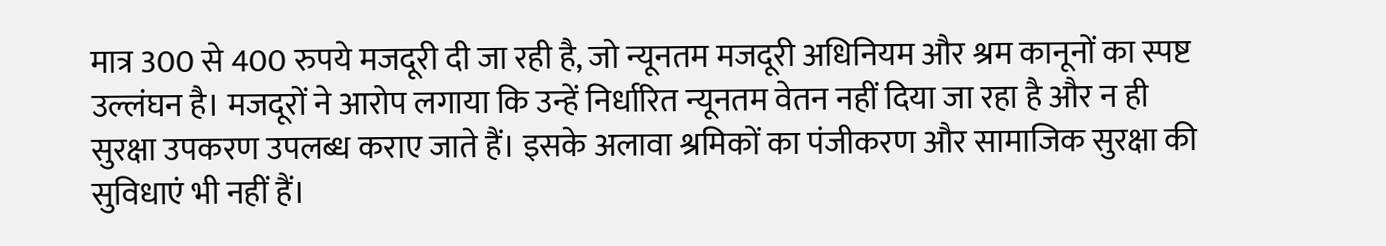मात्र 300 से 400 रुपये मजदूरी दी जा रही है, जो न्यूनतम मजदूरी अधिनियम और श्रम कानूनों का स्पष्ट उल्लंघन है। मजदूरों ने आरोप लगाया कि उन्हें निर्धारित न्यूनतम वेतन नहीं दिया जा रहा है और न ही सुरक्षा उपकरण उपलब्ध कराए जाते हैं। इसके अलावा श्रमिकों का पंजीकरण और सामाजिक सुरक्षा की सुविधाएं भी नहीं हैं।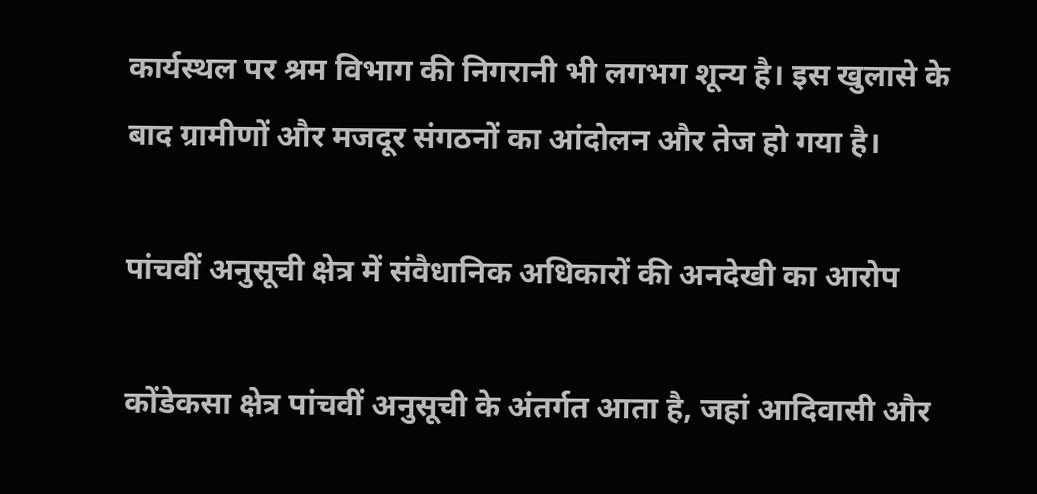कार्यस्थल पर श्रम विभाग की निगरानी भी लगभग शून्य है। इस खुलासे के बाद ग्रामीणों और मजदूर संगठनों का आंदोलन और तेज हो गया है।

पांचवीं अनुसूची क्षेत्र में संवैधानिक अधिकारों की अनदेखी का आरोप

कोंडेकसा क्षेत्र पांचवीं अनुसूची के अंतर्गत आता है, जहां आदिवासी और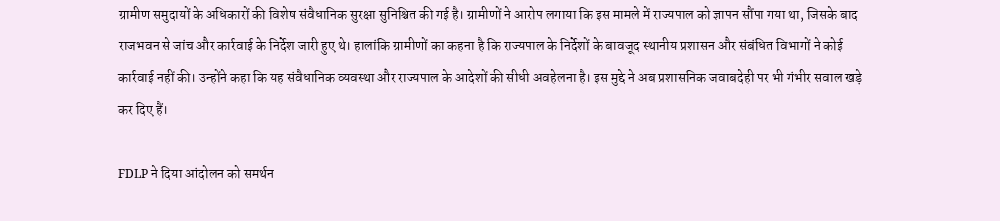ग्रामीण समुदायों के अधिकारों की विशेष संवैधानिक सुरक्षा सुनिश्चित की गई है। ग्रामीणों ने आरोप लगाया कि इस मामले में राज्यपाल को ज्ञापन सौंपा गया था, जिसके बाद राजभवन से जांच और कार्रवाई के निर्देश जारी हुए थे। हालांकि ग्रामीणों का कहना है कि राज्यपाल के निर्देशों के बावजूद स्थानीय प्रशासन और संबंधित विभागों ने कोई कार्रवाई नहीं की। उन्होंने कहा कि यह संवैधानिक व्यवस्था और राज्यपाल के आदेशों की सीधी अवहेलना है। इस मुद्दे ने अब प्रशासनिक जवाबदेही पर भी गंभीर सवाल खड़े कर दिए हैं।

FDLP ने दिया आंदोलन को समर्थन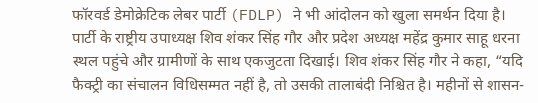फॉरवर्ड डेमोक्रेटिक लेबर पार्टी (FDLP) ने भी आंदोलन को खुला समर्थन दिया है। पार्टी के राष्ट्रीय उपाध्यक्ष शिव शंकर सिंह गौर और प्रदेश अध्यक्ष महेंद्र कुमार साहू धरना स्थल पहुंचे और ग्रामीणों के साथ एकजुटता दिखाई। शिव शंकर सिंह गौर ने कहा, “यदि फैक्ट्री का संचालन विधिसम्मत नहीं है, तो उसकी तालाबंदी निश्चित है। महीनों से शासन-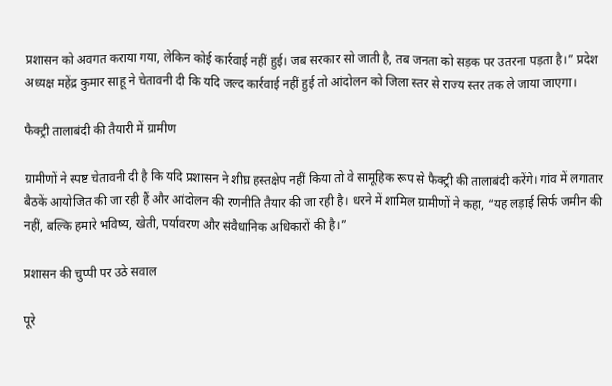प्रशासन को अवगत कराया गया, लेकिन कोई कार्रवाई नहीं हुई। जब सरकार सो जाती है, तब जनता को सड़क पर उतरना पड़ता है।” प्रदेश अध्यक्ष महेंद्र कुमार साहू ने चेतावनी दी कि यदि जल्द कार्रवाई नहीं हुई तो आंदोलन को जिला स्तर से राज्य स्तर तक ले जाया जाएगा।

फैक्ट्री तालाबंदी की तैयारी में ग्रामीण

ग्रामीणों ने स्पष्ट चेतावनी दी है कि यदि प्रशासन ने शीघ्र हस्तक्षेप नहीं किया तो वे सामूहिक रूप से फैक्ट्री की तालाबंदी करेंगे। गांव में लगातार बैठकें आयोजित की जा रही हैं और आंदोलन की रणनीति तैयार की जा रही है। धरने में शामिल ग्रामीणों ने कहा, “यह लड़ाई सिर्फ जमीन की नहीं, बल्कि हमारे भविष्य, खेती, पर्यावरण और संवैधानिक अधिकारों की है।”

प्रशासन की चुप्पी पर उठे सवाल

पूरे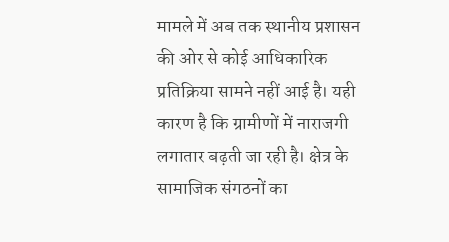मामले में अब तक स्थानीय प्रशासन की ओर से कोई आधिकारिक प्रतिक्रिया सामने नहीं आई है। यही कारण है कि ग्रामीणों में नाराजगी लगातार बढ़ती जा रही है। क्षेत्र के सामाजिक संगठनों का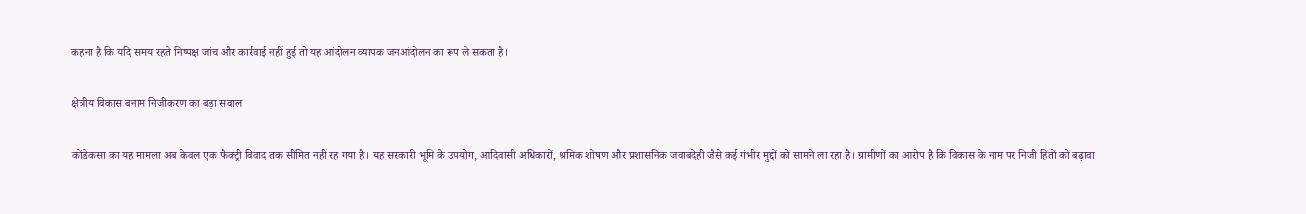कहना है कि यदि समय रहते निष्पक्ष जांच और कार्रवाई नहीं हुई तो यह आंदोलन व्यापक जनआंदोलन का रूप ले सकता है।

क्षेत्रीय विकास बनाम निजीकरण का बड़ा सवाल

कोंडेकसा का यह मामला अब केवल एक फैक्ट्री विवाद तक सीमित नहीं रह गया है। यह सरकारी भूमि के उपयोग, आदिवासी अधिकारों, श्रमिक शोषण और प्रशासनिक जवाबदेही जैसे कई गंभीर मुद्दों को सामने ला रहा है। ग्रामीणों का आरोप है कि विकास के नाम पर निजी हितों को बढ़ावा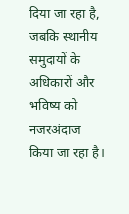दिया जा रहा है, जबकि स्थानीय समुदायों के अधिकारों और भविष्य को नजरअंदाज किया जा रहा है।